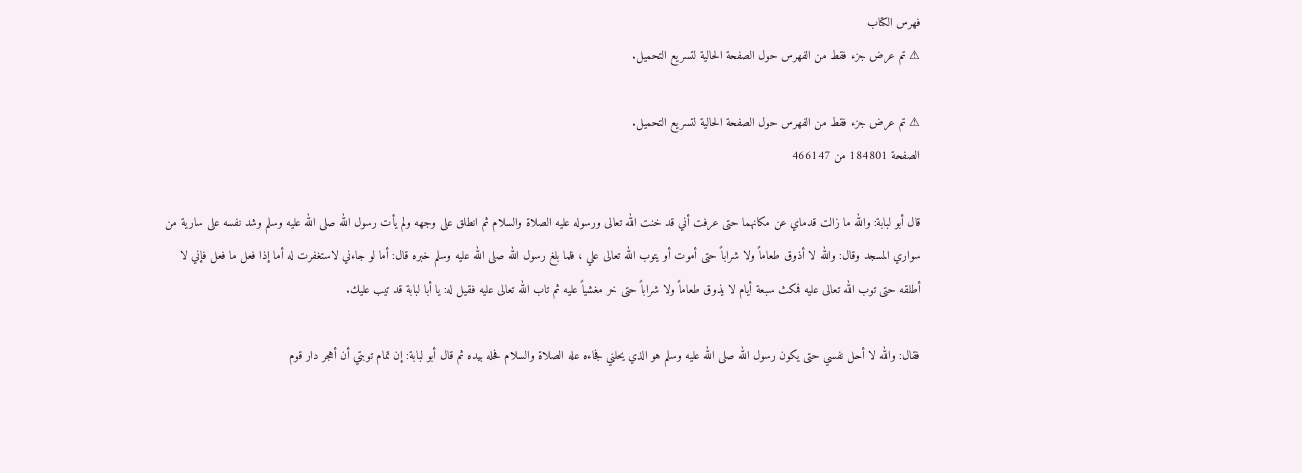فهرس الكتاب
⚠ تم عرض جزء فقط من الفهرس حول الصفحة الحالية لتسريع التحميل.

⚠ تم عرض جزء فقط من الفهرس حول الصفحة الحالية لتسريع التحميل.
الصفحة 184801 من 466147

قال أبو لبابة: والله ما زالت قدماي عن مكانهما حتى عرفت أني قد خنت الله تعالى ورسوله عليه الصلاة والسلام ثم انطلق على وجهه ولم يأت رسول الله صلى الله عليه وسلم وشد نفسه على سارية من سواري المسجد وقال: والله لا أذوق طعاماً ولا شراباً حتى أموت أو يتوب الله تعالى علي ، فلما بلغ رسول الله صلى الله عليه وسلم خبره قال: أما لو جاءني لاستغفرت له أما إذا فعل ما فعل فإني لا أطلقه حتى توب الله تعالى عليه فمكث سبعة أيام لا يذوق طعاماً ولا شراباً حتى خر مغشياً عليه ثم تاب الله تعالى عليه فقيل له: يا أبا لبابة قد تيب عليك.

فقال: والله لا أحل نفسي حتى يكون رسول الله صلى الله عليه وسلم هو الذي يحلني فجاءه عله الصلاة والسلام فحله بيده ثم قال أبو لبابة: إن تمام توبتي أن أهجر دار قوم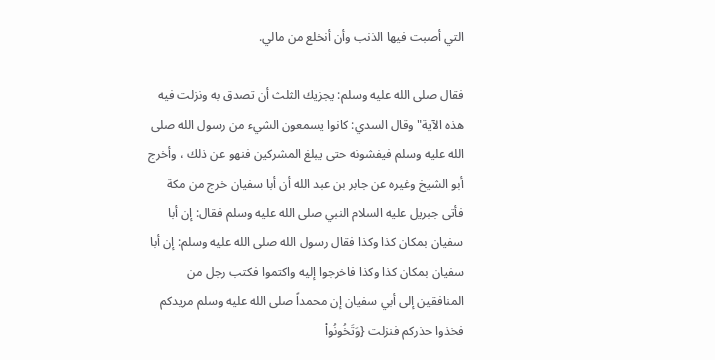التي أصبت فيها الذنب وأن أنخلع من مالي.

فقال صلى الله عليه وسلم: يجزيك الثلث أن تصدق به ونزلت فيه هذه الآية"وقال السدي: كانوا يسمعون الشيء من رسول الله صلى الله عليه وسلم فيفشونه حتى يبلغ المشركين فنهو عن ذلك ، وأخرج أبو الشيخ وغيره عن جابر بن عبد الله أن أبا سفيان خرج من مكة فأتى جبريل عليه السلام النبي صلى الله عليه وسلم فقال: إن أبا سفيان بمكان كذا وكذا فقال رسول الله صلى الله عليه وسلم: إن أبا سفيان بمكان كذا وكذا فاخرجوا إليه واكتموا فكتب رجل من المنافقين إلى أبي سفيان إن محمداً صلى الله عليه وسلم مريدكم فخذوا حذركم فنزلت {وَتَخُونُواْ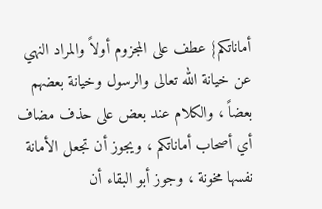أماناتكم} عطف على المجزوم أولاً والمراد النهي عن خيانة الله تعالى والرسول وخيانة بعضهم بعضاً ، والكلام عند بعض على حذف مضاف أي أصحاب أماناتكم ، ويجوز أن تجعل الأمانة نفسها مخونة ، وجوز أبو البقاء أن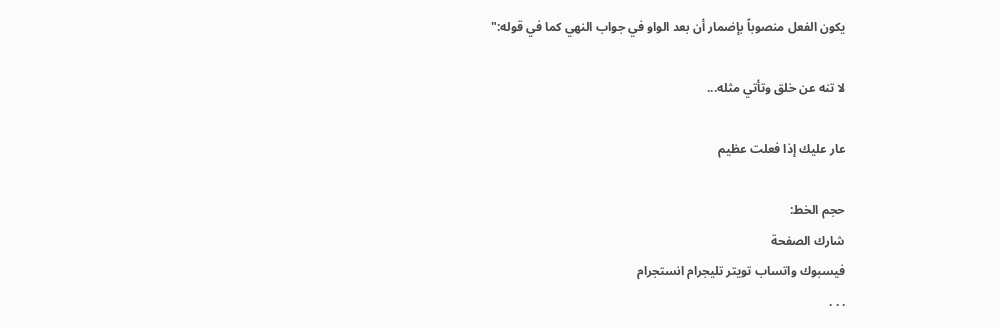يكون الفعل منصوباً بإضمار أن بعد الواو في جواب النهي كما في قوله:"

لا تنه عن خلق وتأتي مثله...

عار عليك إذا فعلت عظيم

حجم الخط:
شارك الصفحة
فيسبوك واتساب تويتر تليجرام انستجرام
. . .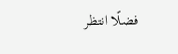فضلًا انتظر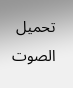تحميل الصوت